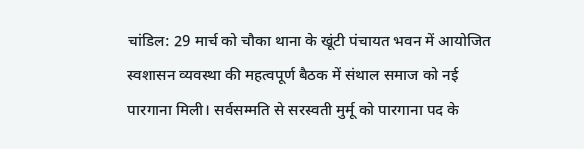चांडिल: 29 मार्च को चौका थाना के खूंटी पंचायत भवन में आयोजित स्वशासन व्यवस्था की महत्वपूर्ण बैठक में संथाल समाज को नई पारगाना मिली। सर्वसम्मति से सरस्वती मुर्मू को पारगाना पद के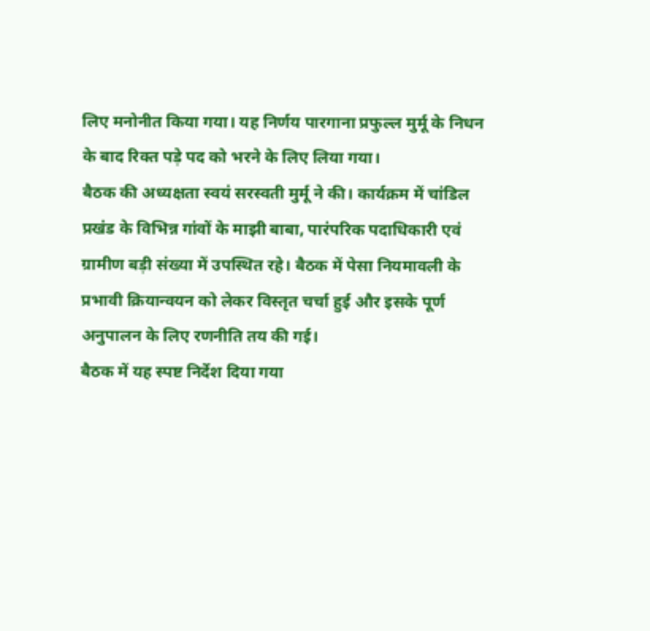लिए मनोनीत किया गया। यह निर्णय पारगाना प्रफुल्ल मुर्मू के निधन के बाद रिक्त पड़े पद को भरने के लिए लिया गया।
बैठक की अध्यक्षता स्वयं सरस्वती मुर्मू ने की। कार्यक्रम में चांडिल प्रखंड के विभिन्न गांवों के माझी बाबा, पारंपरिक पदाधिकारी एवं ग्रामीण बड़ी संख्या में उपस्थित रहे। बैठक में पेसा नियमावली के प्रभावी क्रियान्वयन को लेकर विस्तृत चर्चा हुई और इसके पूर्ण अनुपालन के लिए रणनीति तय की गई।
बैठक में यह स्पष्ट निर्देश दिया गया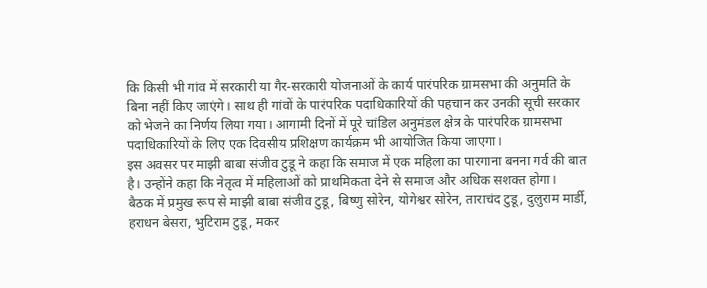कि किसी भी गांव में सरकारी या गैर-सरकारी योजनाओं के कार्य पारंपरिक ग्रामसभा की अनुमति के बिना नहीं किए जाएंगे। साथ ही गांवों के पारंपरिक पदाधिकारियों की पहचान कर उनकी सूची सरकार को भेजने का निर्णय लिया गया। आगामी दिनों में पूरे चांडिल अनुमंडल क्षेत्र के पारंपरिक ग्रामसभा पदाधिकारियों के लिए एक दिवसीय प्रशिक्षण कार्यक्रम भी आयोजित किया जाएगा।
इस अवसर पर माझी बाबा संजीव टुडू ने कहा कि समाज में एक महिला का पारगाना बनना गर्व की बात है। उन्होंने कहा कि नेतृत्व में महिलाओं को प्राथमिकता देने से समाज और अधिक सशक्त होगा।
बैठक में प्रमुख रूप से माझी बाबा संजीव टुडू, बिष्णु सोरेन, योगेश्वर सोरेन, ताराचंद टुडू, दुलुराम मार्डी, हराधन बेसरा, भुटिराम टुडू, मकर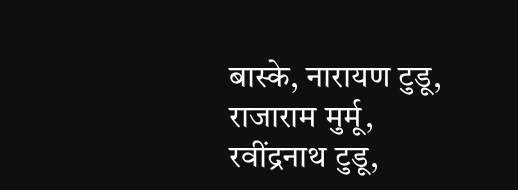बास्के, नारायण टुडू, राजाराम मुर्मू, रवींद्रनाथ टुडू,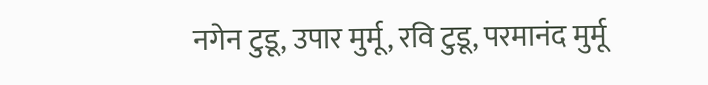नगेन टुडू, उपार मुर्मू, रवि टुडू, परमानंद मुर्मू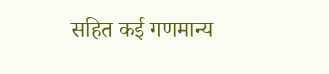सहित कई गणमान्य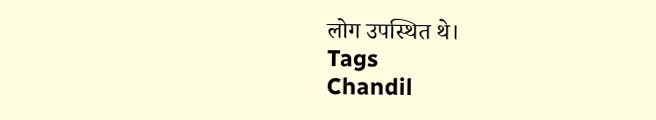लोग उपस्थित थे।
Tags
Chandil